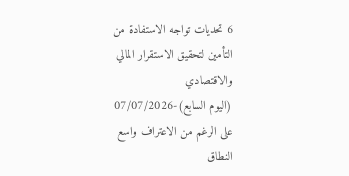6 تحديات تواجه الاستفادة من التأمين لتحقيق الاستقرار المالي والاقتصادي
(اليوم السابع)-07/07/2026
على الرغم من الاعتراف واسع النطاق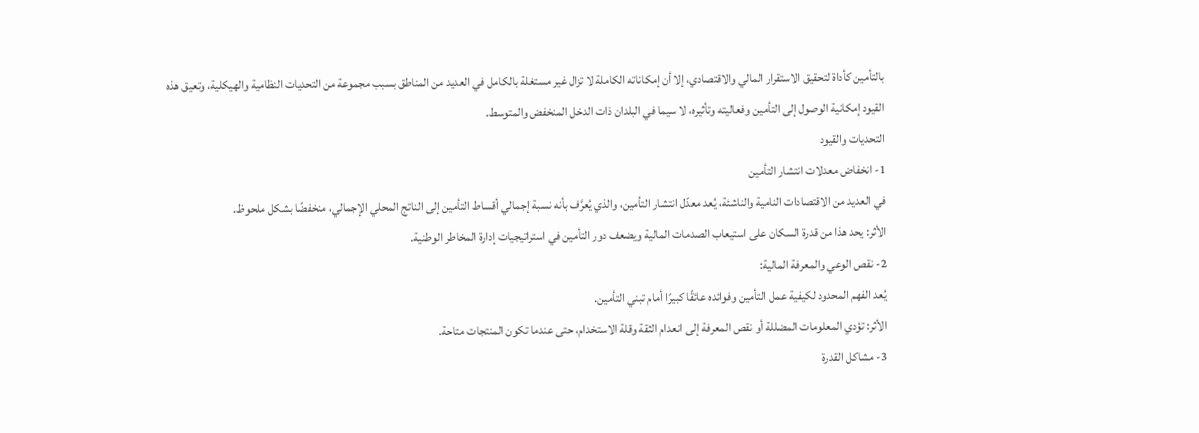بالتأمين كأداة لتحقيق الاستقرار المالي والاقتصادي، إلا أن إمكاناته الكاملة لا تزال غير مستغلة بالكامل في العديد من المناطق بسبب مجموعة من التحديات النظامية والهيكلية، وتعيق هذه القيود إمكانية الوصول إلى التأمين وفعاليته وتأثيره، لا سيما في البلدان ذات الدخل المنخفض والمتوسط.
التحديات والقيود
1- انخفاض معدلات انتشار التأمين
في العديد من الاقتصادات النامية والناشئة، يُعد معدّل انتشار التأمين، والذي يُعرَّف بأنه نسبة إجمالي أقساط التأمين إلى الناتج المحلي الإجمالي، منخفضًا بشكل ملحوظ.
الأثر: يحد هذا من قدرة السكان على استيعاب الصدمات المالية ويضعف دور التأمين في استراتيجيات إدارة المخاطر الوطنية.
2- نقص الوعي والمعرفة المالية:
يُعد الفهم المحدود لكيفية عمل التأمين وفوائده عائقًا كبيرًا أمام تبني التأمين.
الأثر: تؤدي المعلومات المضللة أو نقص المعرفة إلى انعدام الثقة وقلة الاستخدام، حتى عندما تكون المنتجات متاحة.
3- مشاكل القدرة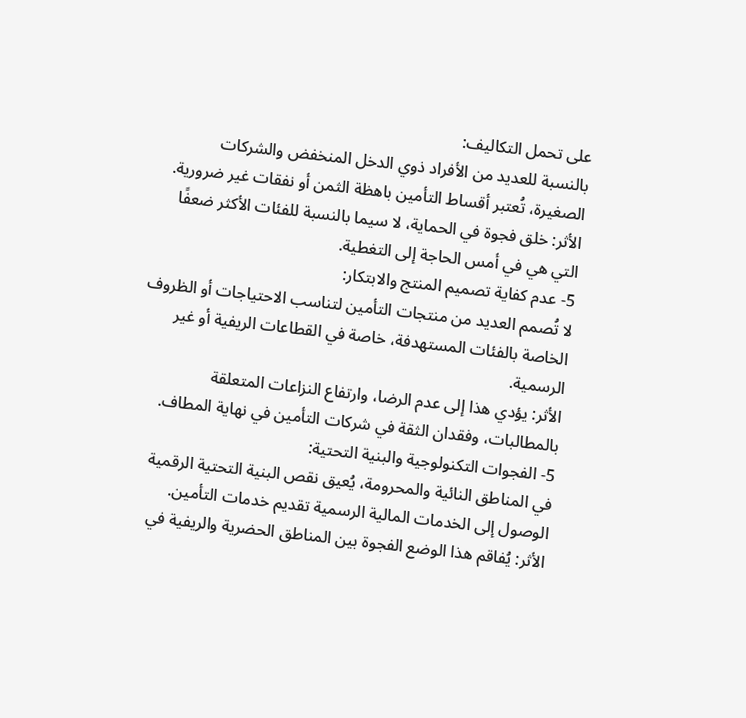على تحمل التكاليف:
بالنسبة للعديد من الأفراد ذوي الدخل المنخفض والشركات الصغيرة، تُعتبر أقساط التأمين باهظة الثمن أو نفقات غير ضرورية.
الأثر: خلق فجوة في الحماية، لا سيما بالنسبة للفئات الأكثر ضعفًا التي هي في أمس الحاجة إلى التغطية.
5- عدم كفاية تصميم المنتج والابتكار:
لا تُصمم العديد من منتجات التأمين لتناسب الاحتياجات أو الظروف الخاصة بالفئات المستهدفة، خاصة في القطاعات الريفية أو غير الرسمية.
الأثر: يؤدي هذا إلى عدم الرضا، وارتفاع النزاعات المتعلقة بالمطالبات، وفقدان الثقة في شركات التأمين في نهاية المطاف.
5- الفجوات التكنولوجية والبنية التحتية:
في المناطق النائية والمحرومة، يُعيق نقص البنية التحتية الرقمية الوصول إلى الخدمات المالية الرسمية تقديم خدمات التأمين.
الأثر: يُفاقم هذا الوضع الفجوة بين المناطق الحضرية والريفية في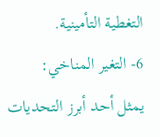التغطية التأمينية.
6- التغير المناخي:
يمثل أحد أبرز التحديات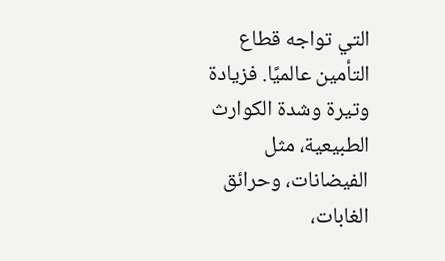التي تواجه قطاع التأمين عالميًا. فزيادة وتيرة وشدة الكوارث الطبيعية، مثل الفيضانات، وحرائق الغابات،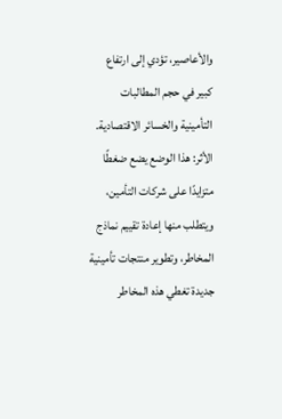والأعاصير، تؤدي إلى ارتفاع كبير في حجم المطالبات التأمينية والخسائر الاقتصادية.
الأثر: هذا الوضع يضع ضغطًا متزايدًا على شركات التأمين، ويتطلب منها إعادة تقييم نماذج المخاطر، وتطوير منتجات تأمينية جديدة تغطي هذه المخاطر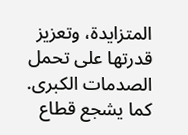المتزايدة، وتعزيز قدرتها على تحمل الصدمات الكبرى.
كما يشجع قطاع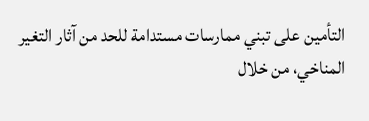التأمين على تبني ممارسات مستدامة للحد من آثار التغير المناخي، من خلال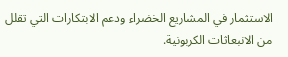الاستثمار في المشاريع الخضراء ودعم الابتكارات التي تقلل من الانبعاثات الكربونية.